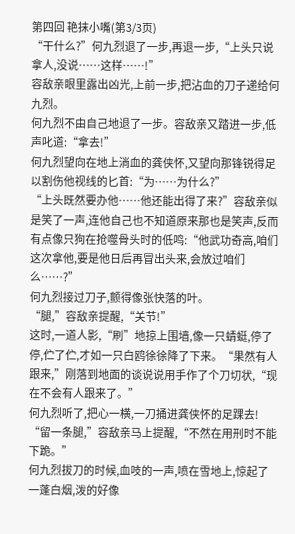第四回 艳抹小嘴(第3/3页)
“干什么?”何九烈退了一步,再退一步,“上头只说拿人,没说……这样……!”
容敌亲眼里露出凶光,上前一步,把沾血的刀子递给何九烈。
何九烈不由自己地退了一步。容敌亲又踏进一步,低声叱道:“拿去!”
何九烈望向在地上淌血的龚侠怀,又望向那锋锐得足以割伤他视线的匕首:“为……为什么?”
“上头既然要办他……他还能出得了来?”容敌亲似是笑了一声,连他自己也不知道原来那也是笑声,反而有点像只狗在抢噬骨头时的低鸣:“他武功奇高,咱们这次拿他,要是他日后再冒出头来,会放过咱们么……?”
何九烈接过刀子,颤得像张快落的叶。
“腿,”容敌亲提醒,“关节!”
这时,一道人影,“刷”地掠上围墙,像一只蜻蜓,停了停,伫了伫,才如一只白鸥徐徐降了下来。“果然有人跟来,”刚落到地面的谈说说用手作了个刀切状,“现在不会有人跟来了。”
何九烈听了,把心一横,一刀捅进龚侠怀的足踝去!
“留一条腿,”容敌亲马上提醒,“不然在用刑时不能下跪。”
何九烈拔刀的时候,血吱的一声,喷在雪地上,惊起了一蓬白烟,泼的好像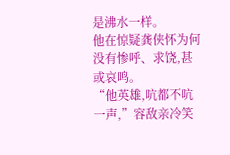是沸水一样。
他在惊疑龚侠怀为何没有惨呼、求饶,甚或哀鸣。
“他英雄,吭都不吭一声,”容敌亲冷笑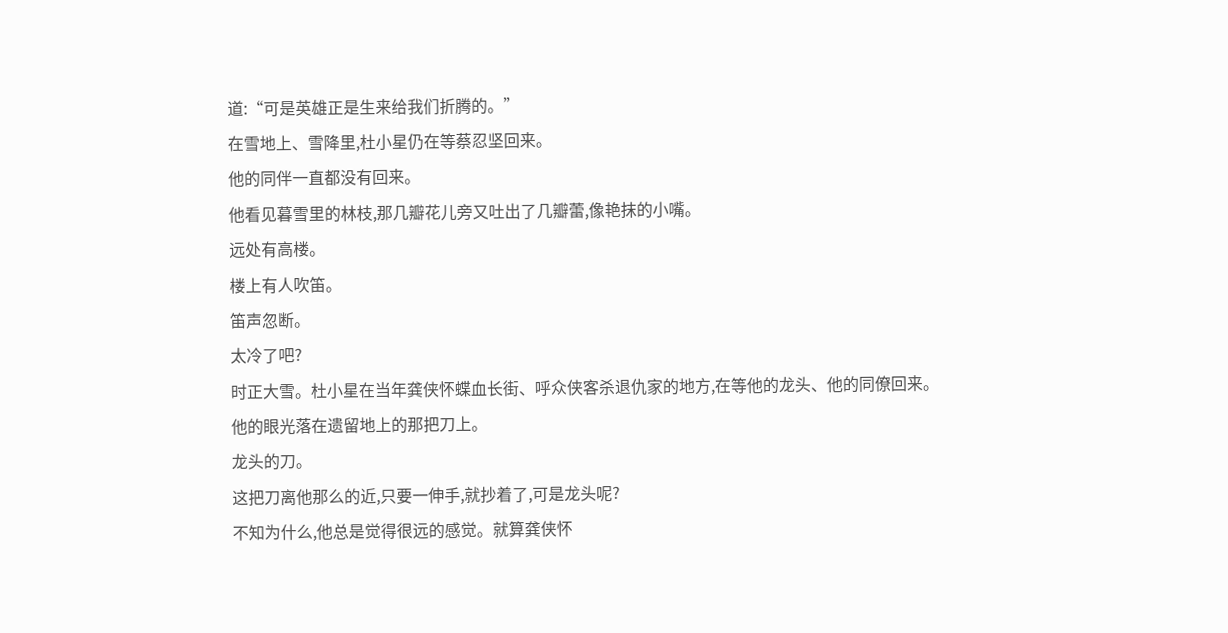道:“可是英雄正是生来给我们折腾的。”
在雪地上、雪降里,杜小星仍在等蔡忍坚回来。
他的同伴一直都没有回来。
他看见暮雪里的林枝,那几瓣花儿旁又吐出了几瓣蕾,像艳抹的小嘴。
远处有高楼。
楼上有人吹笛。
笛声忽断。
太冷了吧?
时正大雪。杜小星在当年龚侠怀蝶血长街、呼众侠客杀退仇家的地方,在等他的龙头、他的同僚回来。
他的眼光落在遗留地上的那把刀上。
龙头的刀。
这把刀离他那么的近,只要一伸手,就抄着了,可是龙头呢?
不知为什么,他总是觉得很远的感觉。就算龚侠怀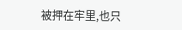被押在牢里,也只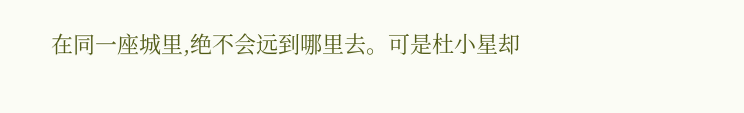在同一座城里,绝不会远到哪里去。可是杜小星却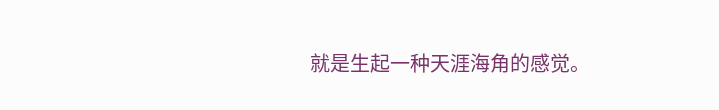就是生起一种天涯海角的感觉。